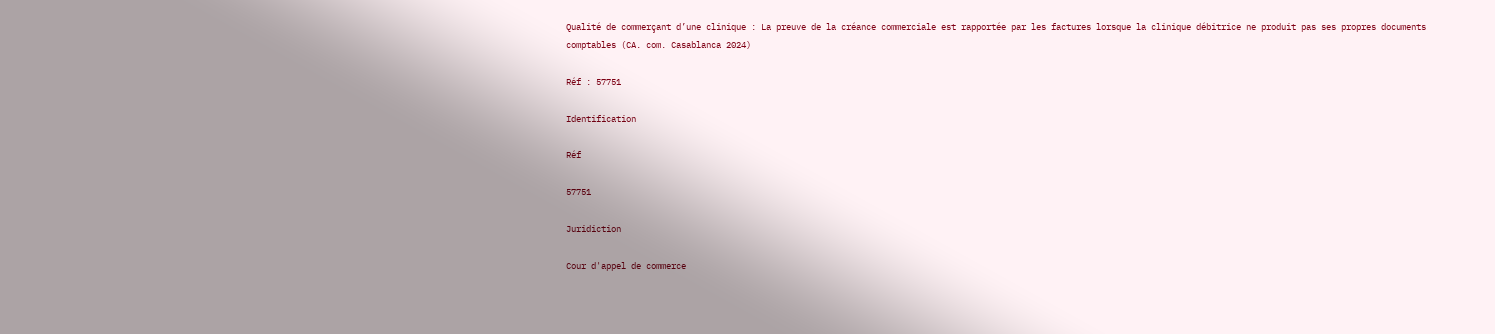Qualité de commerçant d’une clinique : La preuve de la créance commerciale est rapportée par les factures lorsque la clinique débitrice ne produit pas ses propres documents comptables (CA. com. Casablanca 2024)

Réf : 57751

Identification

Réf

57751

Juridiction

Cour d'appel de commerce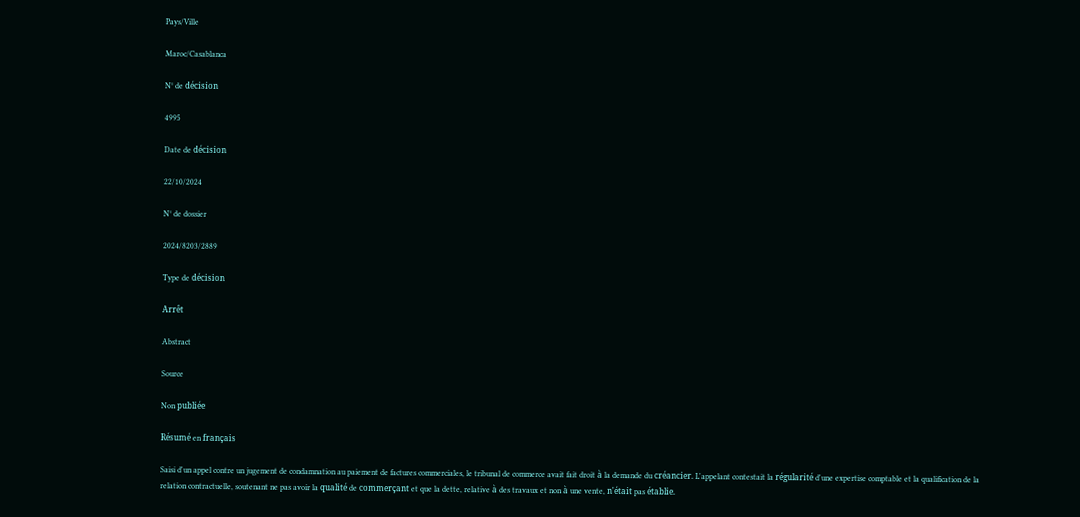Pays/Ville

Maroc/Casablanca

N° de décision

4995

Date de décision

22/10/2024

N° de dossier

2024/8203/2889

Type de décision

Arrêt

Abstract

Source

Non publiée

Résumé en français

Saisi d'un appel contre un jugement de condamnation au paiement de factures commerciales, le tribunal de commerce avait fait droit à la demande du créancier. L'appelant contestait la régularité d'une expertise comptable et la qualification de la relation contractuelle, soutenant ne pas avoir la qualité de commerçant et que la dette, relative à des travaux et non à une vente, n'était pas établie.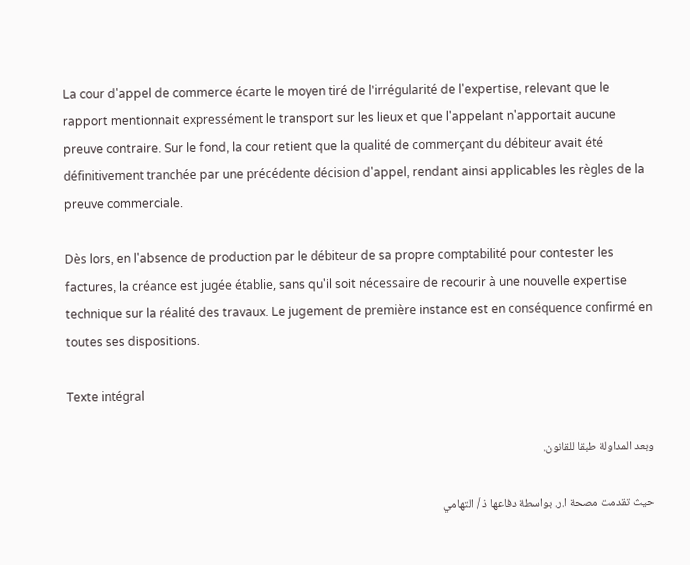La cour d'appel de commerce écarte le moyen tiré de l'irrégularité de l'expertise, relevant que le rapport mentionnait expressément le transport sur les lieux et que l'appelant n'apportait aucune preuve contraire. Sur le fond, la cour retient que la qualité de commerçant du débiteur avait été définitivement tranchée par une précédente décision d'appel, rendant ainsi applicables les règles de la preuve commerciale.

Dès lors, en l'absence de production par le débiteur de sa propre comptabilité pour contester les factures, la créance est jugée établie, sans qu'il soit nécessaire de recourir à une nouvelle expertise technique sur la réalité des travaux. Le jugement de première instance est en conséquence confirmé en toutes ses dispositions.

Texte intégral

وبعد المداولة طبقا للقانون.

حيث تقدمت مصحة ا.ر. بواسطة دفاعها ذ / التهامي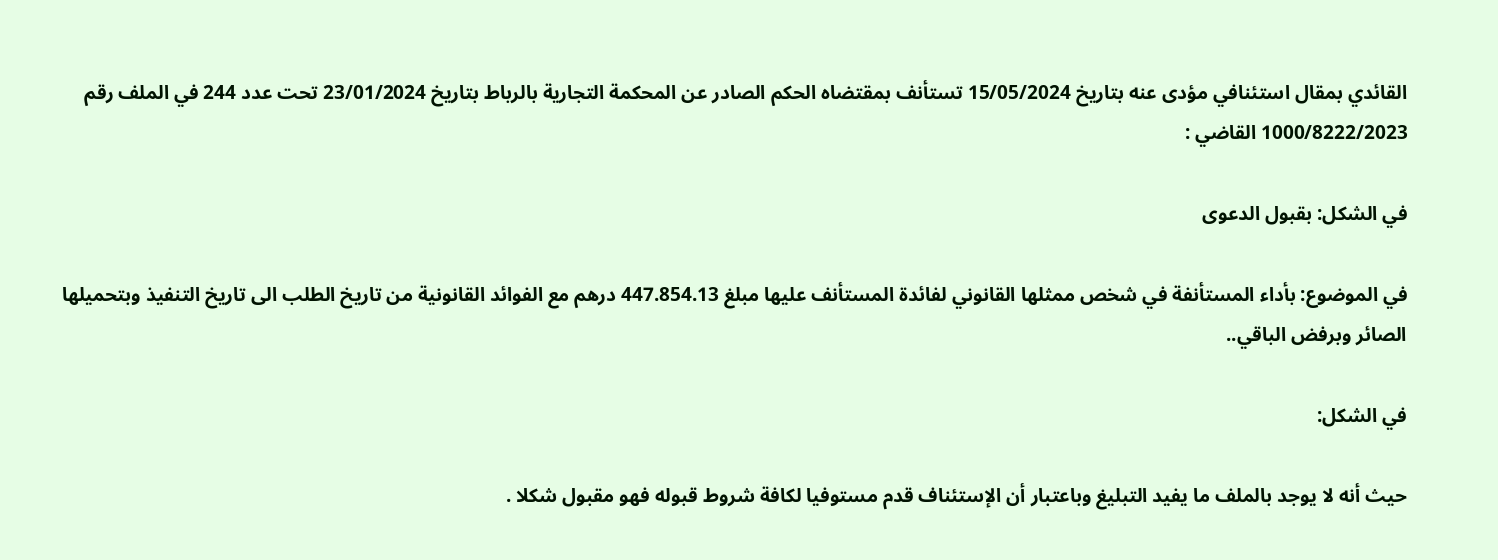القائدي بمقال استئنافي مؤدى عنه بتاريخ 15/05/2024 تستأنف بمقتضاه الحكم الصادر عن المحكمة التجارية بالرباط بتاريخ 23/01/2024 تحت عدد 244 في الملف رقم 1000/8222/2023 القاضي :

في الشكل: بقبول الدعوى

في الموضوع: بأداء المستأنفة في شخص ممثلها القانوني لفائدة المستأنف عليها مبلغ 447.854.13 درهم مع الفوائد القانونية من تاريخ الطلب الى تاريخ التنفيذ وبتحميلها الصائر وبرفض الباقي..

في الشكل:

حيث أنه لا يوجد بالملف ما يفيد التبليغ وباعتبار أن الإستئناف قدم مستوفيا لكافة شروط قبوله فهو مقبول شكلا .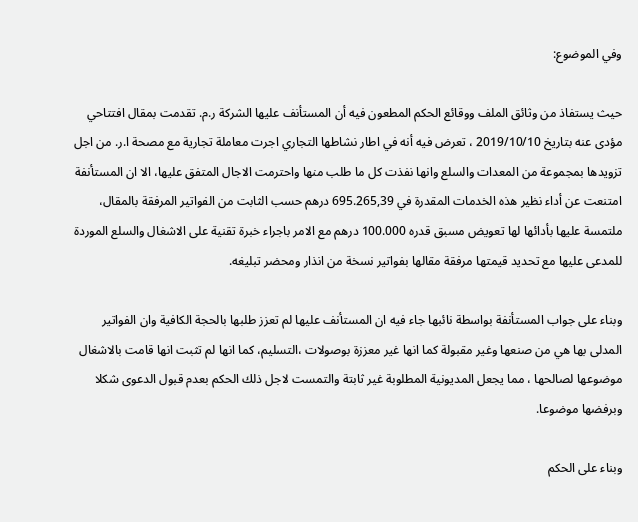وفي الموضوع:

حيث يستفاذ من وثائق الملف ووقائع الحكم المطعون فيه أن المستأنف عليها الشركة ر.م. تقدمت بمقال افتتاحي مؤدى عنه بتاريخ 2019/10/10 ، تعرض فيه أنه في اطار نشاطها التجاري اجرت معاملة تجارية مع مصحة ا.ر. من اجل تزويدها بمجموعة من المعدات والسلع وانها نفذت كل ما طلب منها واحترمت الاجال المتفق عليها، الا ان المستأنفة امتنعت عن أداء نظير هذه الخدمات المقدرة في 695.265,39 درهم حسب الثابت من الفواتير المرفقة بالمقال، ملتمسة عليها بأدائها لها تعويض مسبق قدره 100.000 درهم مع الامر باجراء خبرة تقنية على الاشغال والسلع الموردة للمدعى عليها مع تحديد قيمتها مرفقة مقالها بفواتير نسخة من انذار ومحضر تبليغه.

وبناء على جواب المستأنفة بواسطة نائبها جاء فيه ان المستأنف عليها لم تعزز طلبها بالحجة الكافية وان الفواتير المدلى بها هي من صنعها وغير مقبولة كما انها غير معززة بوصولات ،التسليم، كما انها لم تثبت انها قامت بالاشغال موضوعها لصالحها ، مما يجعل المديونية المطلوبة غير ثابتة والتمست لاجل ذلك الحكم بعدم قبول الدعوى شكلا وبرفضها موضوعا.

وبناء على الحكم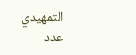التمهيدي عدد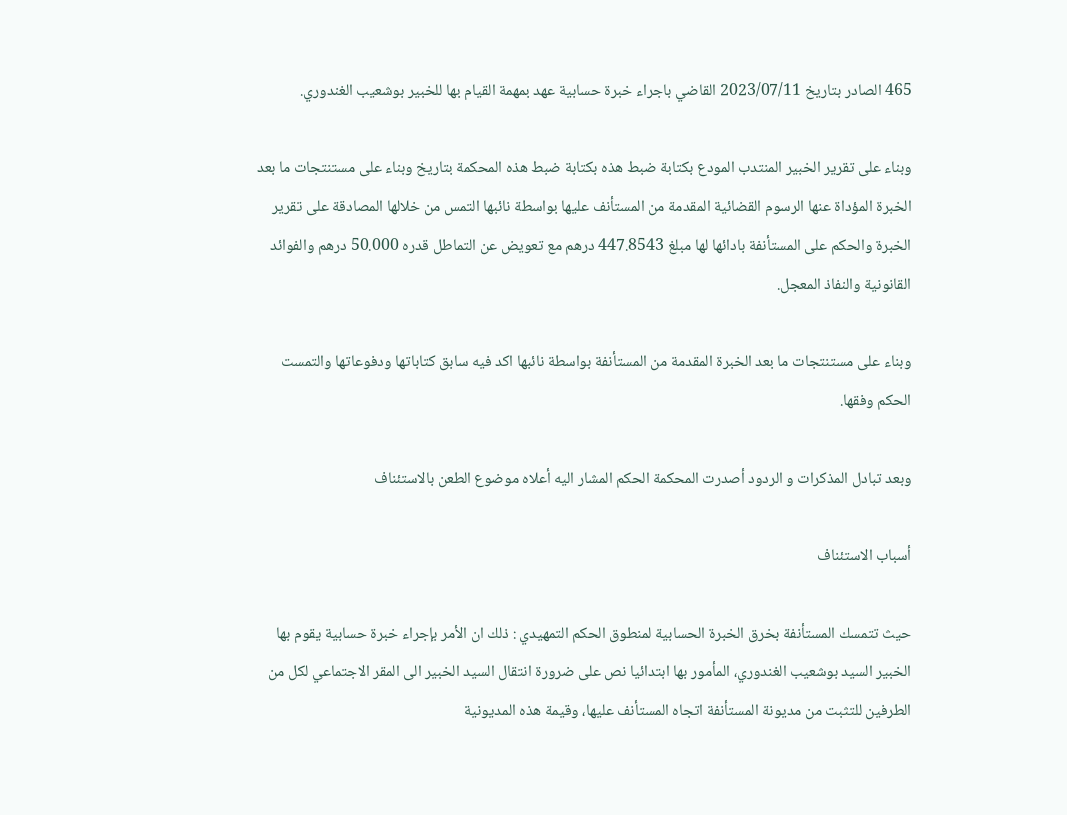465 الصادر بتاريخ 2023/07/11 القاضي باجراء خبرة حسابية عهد بمهمة القيام بها للخبير بوشعيب الغندوري.

وبناء على تقرير الخبير المنتدب المودع بكتابة ضبط هذه بكتابة ضبط هذه المحكمة بتاريخ وبناء على مستنتجات ما بعد الخبرة المؤداة عنها الرسوم القضائية المقدمة من المستأنف عليها بواسطة نائبها التمس من خلالها المصادقة على تقرير الخبرة والحكم على المستأنفة بادائها لها مبلغ 447.8543 درهم مع تعويض عن التماطل قدره 50.000 درهم والفوائد القانونية والنفاذ المعجل.

وبناء على مستنتجات ما بعد الخبرة المقدمة من المستأنفة بواسطة نائبها اكد فيه سابق كتاباتها ودفوعاتها والتمست الحكم وفقها.

وبعد تبادل المذكرات و الردود أصدرت المحكمة الحكم المشار اليه أعلاه موضوع الطعن بالاستئناف

أسباب الاستئناف

حيث تتمسك المستأنفة بخرق الخبرة الحسابية لمنطوق الحكم التمهيدي : ذلك ان الأمر بإجراء خبرة حسابية يقوم بها الخبير السيد بوشعيب الغندوري، المأمور بها ابتدائيا نص على ضرورة انتقال السيد الخبير الى المقر الاجتماعي لكل من الطرفين للتثبت من مديونة المستأنفة اتجاه المستأنف عليها، وقيمة هذه المديونية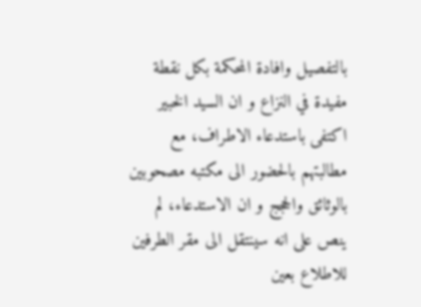بالتفصيل وافادة المحكمة بكل نقطة مفيدة في النزاع و ان السيد الخبير اكتفى باستدعاء الاطراف، مع مطالبتهم بالحضور الى مكتبه مصحوبين بالوثائق والحجج و ان الاستدعاء، لم ينص على انه سينتقل الى مقر الطرفين للاطلاع بعين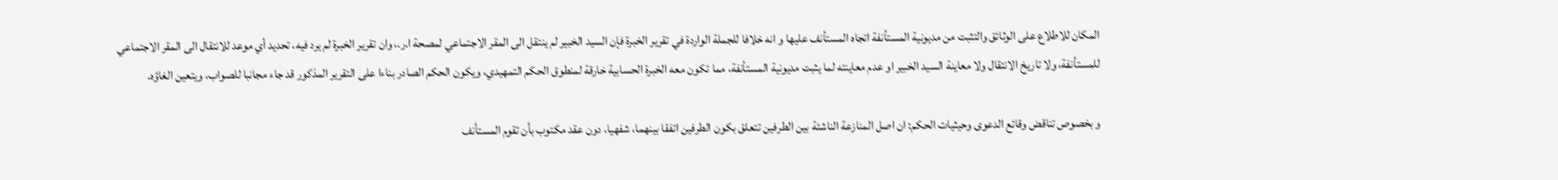المكان للاطلاع على الوثائق والتثبت من مديونية المستأنفة اتجاه المستأنف عليها و انه خلافا للجملة الواردة في تقرير الخبرة فإن السيد الخبير لم ينتقل الى المقر الاجتماعي لمصحة ا.ر.، وان تقرير الخبرة لم يرد فيه، تحديد أي موعد للانتقال الى المقر الاجتماعي للمستأنفة، ولا تاريخ الانتقال ولا معاينة السيد الخبير او عدم معاينته لما يثبت مديونية المستأنفة، مما تكون معه الخبرة الحسابية خارقة لمنطوق الحكم التمهيدي، ويكون الحكم الصادر بناءا على التقرير المذكور قد جاء مجانبا للصواب، ويتعين الغاؤه.

و بخصوص تناقض وقائع الدعوى وحيثيات الحكم: ان اصل المنازعة الناشئة بين الطرفين تتعلق بكون الطرفين اتفقا بينهما، شفهيا، دون عقد مكتوب بأن تقوم المستأنف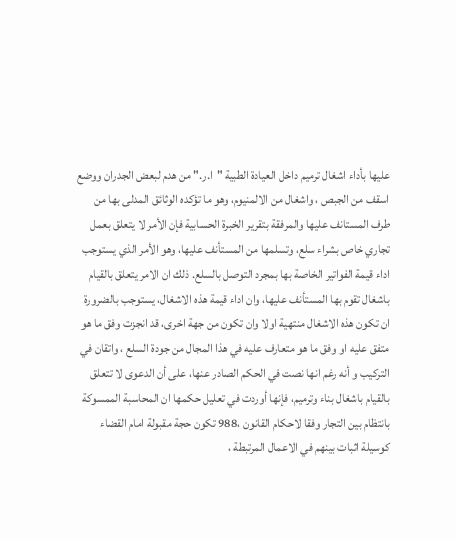عليها بأداء اشغال ترميم داخل العيادة الطبية "ا.ر." من هدم لبعض الجدران ووضع اسقف من الجبص ، واشغال من الالمنيوم، وهو ما تؤكده الوثائق المدلى بها من طرف المستانف عليها والمرفقة بتقرير الخبرة الحسابية فإن الأمر لا يتعلق بعمل تجاري خاص بشراء سلع، وتسلمها من المستأنف عليها، وهو الأمر الذي يستوجب اداء قيمة الفواتير الخاصة بها بمجرد التوصل بالسلع. ذلك ان الامر يتعلق بالقيام باشغال تقوم بها المستأنف عليها، وان اداء قيمة هذه الاشغال، يستوجب بالضرورة ان تكون هذه الاشغال منتهية اولا وان تكون من جهة اخرى، قد انجزت وفق ما هو متفق عليه او وفق ما هو متعارف عليه في هذا المجال من جودة السلع ، واتقان في التركيب و أنه رغم انها نصت في الحكم الصادر عنها، على أن الدعوى لا تتعلق بالقيام باشغال بناء وترميم، فإنها أوردت في تعليل حكمها ان المحاسبة الممسوكة بانتظام بين التجار وفقا لاحكام القانون ،988 تكون حجة مقبولة امام القضاء كوسيلة اثبات بينهم في الاعمال المرتبطة ،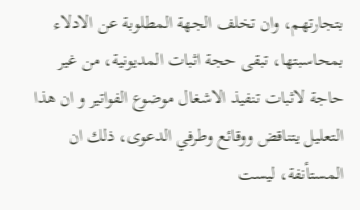بتجارتهم، وان تخلف الجهة المطلوبة عن الادلاء بمحاسبتها، تبقى حجة اثبات المديونية، من غير حاجة لاثبات تنفيذ الاشغال موضوع الفواتير و ان هذا التعليل يتناقض ووقائع وطرفي الدعوى، ذلك ان المستأنفة، ليست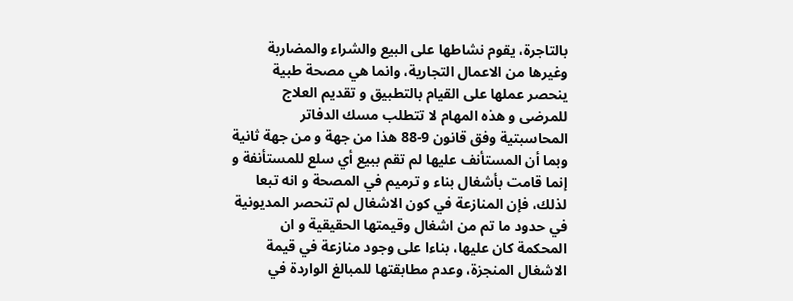بالتاجرة، يقوم نشاطها على البيع والشراء والمضاربة وغيرها من الاعمال التجارية، وانما هي مصحة طبية ينحصر عملها على القيام بالتطبيق و تقديم العلاج للمرضى و هذه المهام لا تتطلب مسك الدفاتر المحاسبتية وفق قانون 9-88 هذا من جهة و من جهة ثانية وبما أن المستأنف عليها لم تقم ببيع أي سلع للمستأنفة و إنما قامت بأشغال بناء و ترميم في المصحة و انه تبعا لذلك، فإن المنازعة في كون الاشغال لم تنحصر المديونية في حدود ما تم من اشغال وقيمتها الحقيقية و ان المحكمة كان عليها، بناءا على وجود منازعة في قيمة الاشغال المنجزة، وعدم مطابقتها للمبالغ الواردة في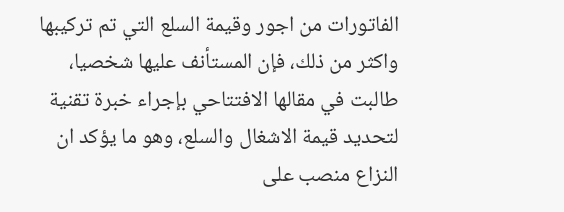الفاتورات من اجور وقيمة السلع التي تم تركيبها واكثر من ذلك، فإن المستأنف عليها شخصيا، طالبت في مقالها الافتتاحي بإجراء خبرة تقنية لتحديد قيمة الاشغال والسلع، وهو ما يؤكد ان النزاع منصب على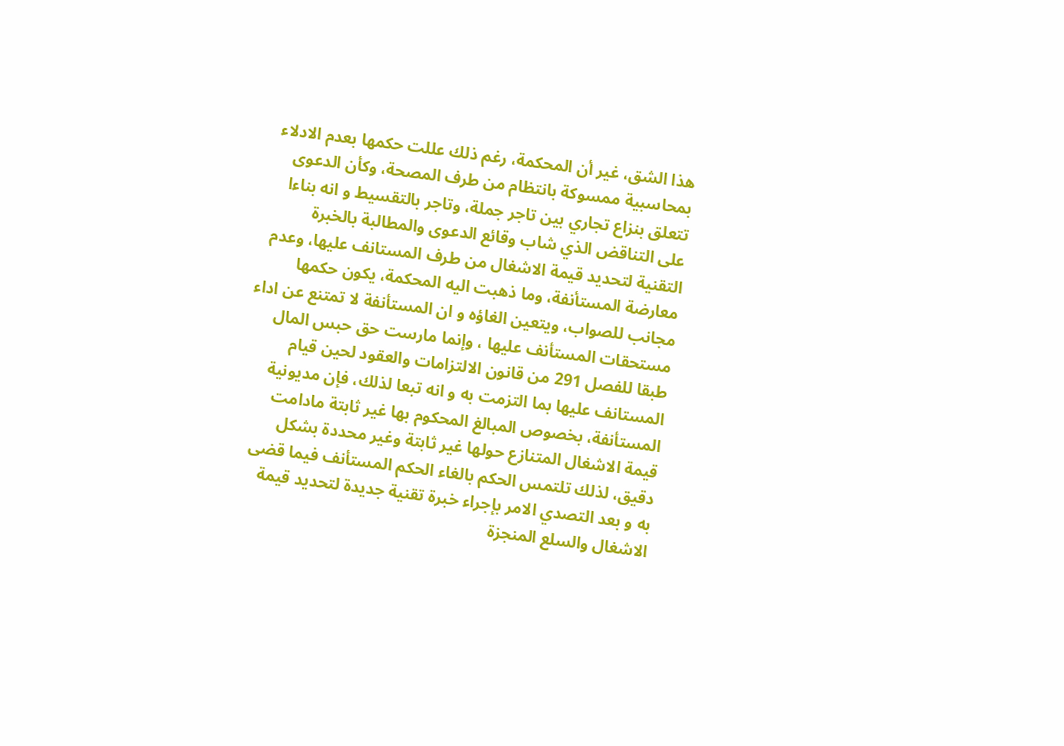هذا الشق، غير أن المحكمة، رغم ذلك عللت حكمها بعدم الادلاء بمحاسبية ممسوكة بانتظام من طرف المصحة، وكأن الدعوى تتعلق بنزاع تجاري بين تاجر جملة، وتاجر بالتقسيط و انه بناءا على التناقض الذي شاب وقائع الدعوى والمطالبة بالخبرة التقنية لتحديد قيمة الاشغال من طرف المستانف عليها، وعدم معارضة المستأنفة، وما ذهبت اليه المحكمة، يكون حكمها مجانب للصواب، ويتعين الغاؤه و ان المستأنفة لا تمتنع عن اداء مستحقات المستأنف عليها ، وإنما مارست حق حبس المال طبقا للفصل 291 من قانون الالتزامات والعقود لحين قيام المستانف عليها بما التزمت به و انه تبعا لذلك، فإن مديونية المستأنفة، بخصوص المبالغ المحكوم بها غير ثابتة مادامت قيمة الاشغال المتنازع حولها غير ثابتة وغير محددة بشكل دقيق، لذلك تلتمس الحكم بالغاء الحكم المستأنف فيما قضى به و بعد التصدي الامر بإجراء خبرة تقنية جديدة لتحديد قيمة الاشغال والسلع المنجزة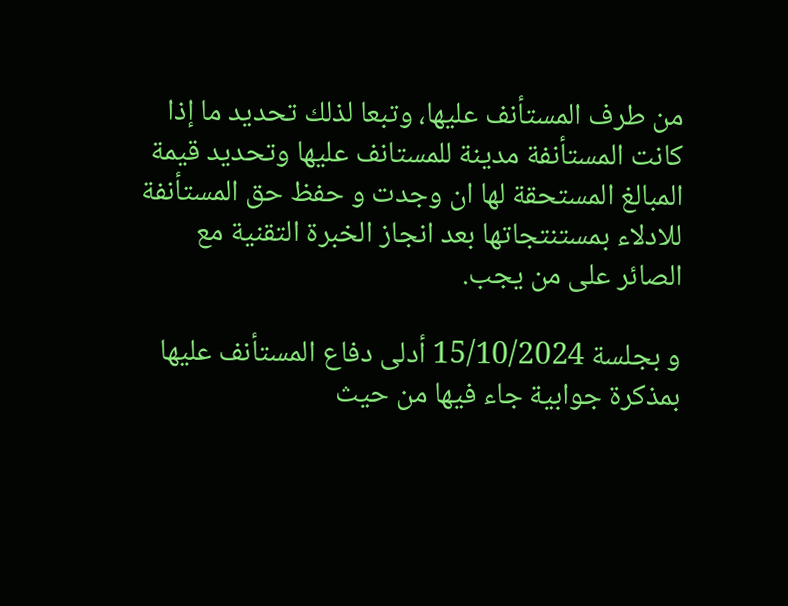من طرف المستأنف عليها، وتبعا لذلك تحديد ما إذا كانت المستأنفة مدينة للمستانف عليها وتحديد قيمة المبالغ المستحقة لها ان وجدت و حفظ حق المستأنفة للادلاء بمستنتجاتها بعد انجاز الخبرة التقنية مع الصائر على من يجب.

و بجلسة 15/10/2024 أدلى دفاع المستأنف عليها بمذكرة جوابية جاء فيها من حيث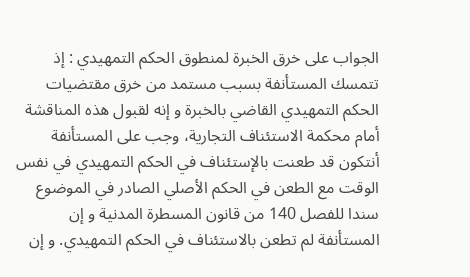الجواب على خرق الخبرة لمنطوق الحكم التمهيدي : إذ تتمسك المستأنفة بسبب مستمد من خرق مقتضيات الحكم التمهيدي القاضي بالخبرة و إنه لقبول هذه المناقشة أمام محكمة الاستئناف التجارية، وجب على المستأنفة أنتكون قد طعنت بالإستئناف في الحكم التمهيدي في نفس الوقت مع الطعن في الحكم الأصلي الصادر في الموضوع سندا للفصل 140 من قانون المسطرة المدنية و إن المستأنفة لم تطعن بالاستئناف في الحكم التمهيدي. و إن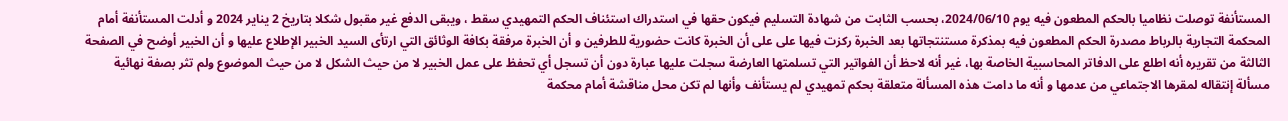المستأنفة توصلت نظاميا بالحكم المطعون فيه يوم 2024/06/10، بحسب الثابت من شهادة التسليم فيكون حقها في استدراك استئناف الحكم التمهيدي سقط ، ويبقى الدفع غير مقبول شكلا بتاريخ 2 يناير 2024 و أدلت المستأنفة أمام المحكمة التجارية بالرباط مصدرة الحكم المطعون فيه بمذكرة مستنتجاتها بعد الخبرة ركزت فيها على على أن الخبرة كانت حضورية للطرفين و أن الخبرة مرفقة بكافة الوثائق التي ارتأى السيد الخبير الإطلاع عليها و أن الخبير أوضح في الصفحة الثالثة من تقريره أنه اطلع على الدفاتر المحاسبية الخاصة بها، غير أنه لاحظ أن الفواتير التي تسلمتها العارضة سجلت عليها عبارة دون أن تسجل أي تحفظ على عمل الخبير لا من حيث الشكل لا من حيث الموضوع ولم تثر بصفة نهائية مسألة إنتقاله لمقرها الاجتماعي من عدمها و أنه ما دامت هذه المسألة متعلقة بحكم تمهيدي لم يستأنف وأنها لم تكن محل مناقشة أمام محكمة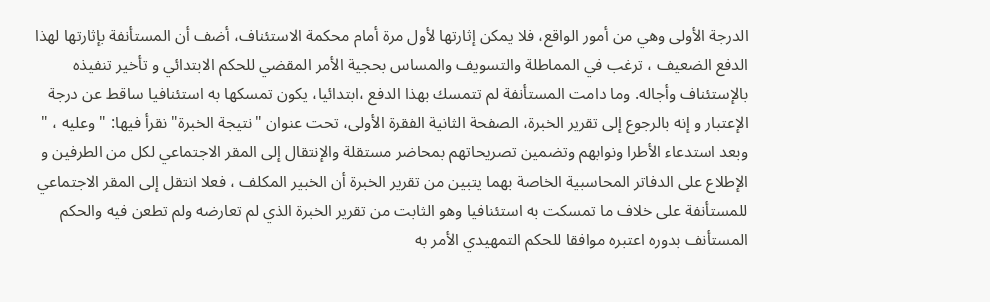الدرجة الأولى وهي من أمور الواقع، فلا يمكن إثارتها لأول مرة أمام محكمة الاستئناف، أضف أن المستأنفة بإثارتها لهذا الدفع الضعيف ، ترغب في المماطلة والتسويف والمساس بحجية الأمر المقضي للحكم الابتدائي و تأخير تنفيذه بالإستئناف وأجاله. وما دامت المستأنفة لم تتمسك بهذا الدفع ،ابتدائيا، يكون تمسكها به استئنافيا ساقط عن درجة الإعتبار و إنه بالرجوع إلى تقرير الخبرة، الصفحة الثانية الفقرة الأولى، تحت عنوان "نتيجة الخبرة" نقرأ فيها: " وعليه ، " وبعد استدعاء الأطرا ونوابهم وتضمين تصريحاتهم بمحاضر مستقلة والإنتقال إلى المقر الاجتماعي لكل من الطرفين و الإطلاع على الدفاتر المحاسبية الخاصة بهما يتبين من تقرير الخبرة أن الخبير المكلف ، فعلا انتقل إلى المقر الاجتماعي للمستأنفة على خلاف ما تمسكت به استئنافيا وهو الثابت من تقرير الخبرة الذي لم تعارضه ولم تطعن فيه والحكم المستأنف بدوره اعتبره موافقا للحكم التمهيدي الأمر به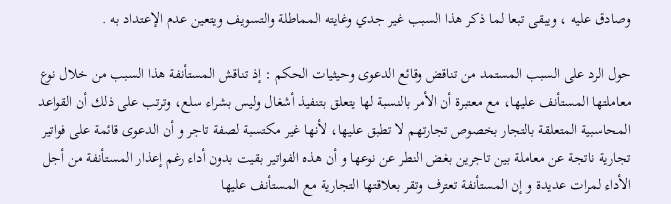وصادق عليه ، ويبقى تبعا لما ذكر هذا السبب غير جدي وغايته المماطلة والتسويف ويتعين عدم الإعتداد به .

حول الرد على السبب المستمد من تناقض وقائع الدعوى وحيثيات الحكم : إذ تناقش المستأنفة هذا السبب من خلال نوع معاملتها المستأنف عليها، مع معتبرة أن الأمر بالنسبة لها يتعلق بتنفيذ أشغال وليس بشراء سلع، وترتب على ذلك أن القواعد المحاسبية المتعلقة بالتجار بخصوص تجارتهم لا تطبق عليها، لأنها غير مكتسبة لصفة تاجر و أن الدعوى قائمة على فواتير تجارية ناتجة عن معاملة بين تاجرين بغض النطر عن نوعها و أن هذه الفواتير بقيت بدون أداء رغم إعذار المستأنفة من أجل الأداء لمرات عديدة و إن المستأنفة تعترف وتقر بعلاقتها التجارية مع المستأنف عليها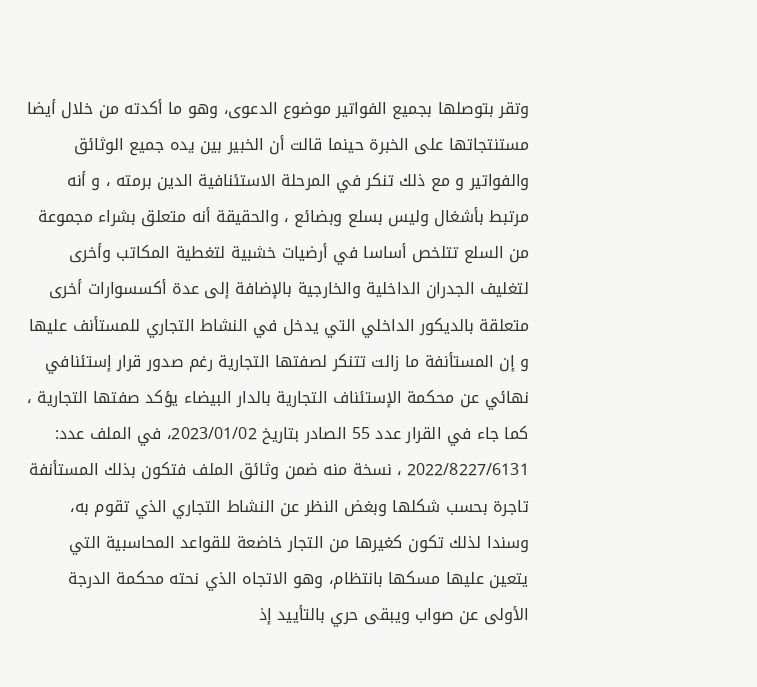وتقر بتوصلها بجميع الفواتير موضوع الدعوى، وهو ما أكدته من خلال أيضا مستنتجاتها على الخبرة حينما قالت أن الخبير بين يده جميع الوثائق والفواتير و مع ذلك تنكر في المرحلة الاستئنافية الدين برمته ، و أنه مرتبط بأشغال وليس بسلع وبضائع ، والحقيقة أنه متعلق بشراء مجموعة من السلع تتلخص أساسا في أرضيات خشبية لتغطية المكاتب وأخرى لتغليف الجدران الداخلية والخارجية بالإضافة إلى عدة أكسسوارات أخرى متعلقة بالديكور الداخلي التي يدخل في النشاط التجاري للمستأنف عليها و إن المستأنفة ما زالت تتنكر لصفتها التجارية رغم صدور قرار إستئنافي نهائي عن محكمة الإستئناف التجارية بالدار البيضاء يؤكد صفتها التجارية ، كما جاء في القرار عدد 55 الصادر بتاريخ 2023/01/02، في الملف عدد: 2022/8227/6131 ، نسخة منه ضمن وثائق الملف فتكون بذلك المستأنفة تاجرة بحسب شكلها وبغض النظر عن النشاط التجاري الذي تقوم به، وسندا لذلك تكون كغيرها من التجار خاضعة للقواعد المحاسبية التي يتعين عليها مسكها بانتظام، وهو الاتجاه الذي نحته محكمة الدرجة الأولى عن صواب ويبقى حري بالتأييد إذ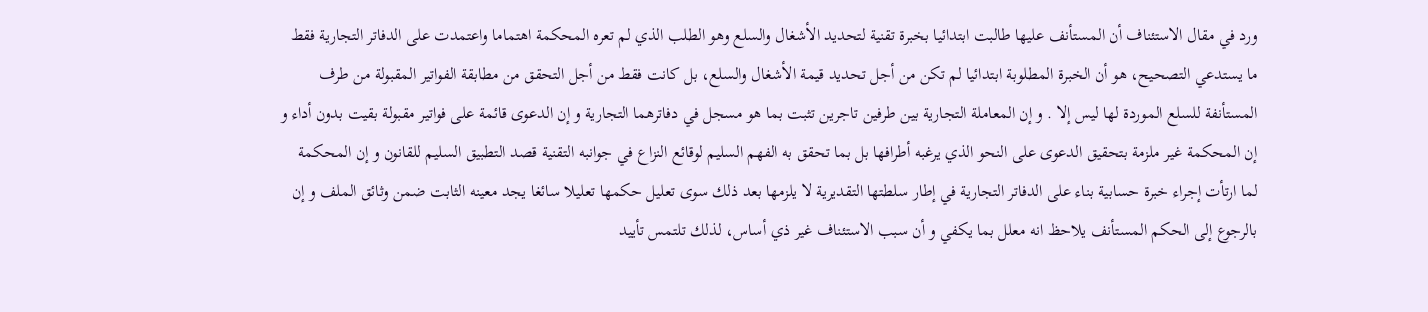ورد في مقال الاستئناف أن المستأنف عليها طالبت ابتدائيا بخبرة تقنية لتحديد الأشغال والسلع وهو الطلب الذي لم تعره المحكمة اهتماما واعتمدت على الدفاتر التجارية فقط ما يستدعي التصحيح، هو أن الخبرة المطلوبة ابتدائيا لم تكن من أجل تحديد قيمة الأشغال والسلع، بل كانت فقط من أجل التحقق من مطابقة الفواتير المقبولة من طرف المستأنفة للسلع الموردة لها ليس إلا . و إن المعاملة التجارية بين طرفين تاجرين تثبت بما هو مسجل في دفاترهما التجارية و إن الدعوى قائمة على فواتير مقبولة بقيت بدون أداء و إن المحكمة غير ملزمة بتحقيق الدعوى على النحو الذي يرغبه أطرافها بل بما تحقق به الفهم السليم لوقائع النزاع في جوانبه التقنية قصد التطبيق السليم للقانون و إن المحكمة لما ارتأت إجراء خبرة حسابية بناء على الدفاتر التجارية في إطار سلطتها التقديرية لا يلزمها بعد ذلك سوى تعليل حكمها تعليلا سائغا يجد معينه الثابت ضمن وثائق الملف و إن بالرجوع إلى الحكم المستأنف يلاحظ انه معلل بما يكفي و أن سبب الاستئناف غير ذي أساس، لذلك تلتمس تأييد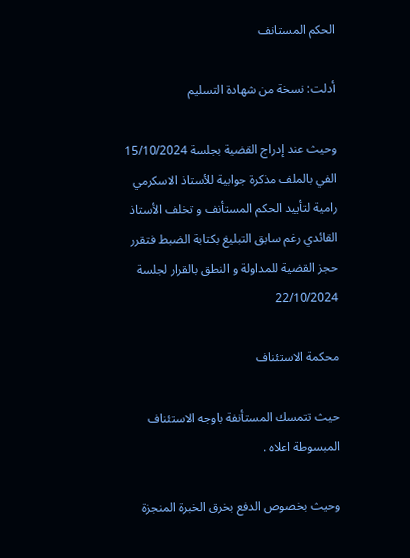الحكم المستانف

أدلت: نسخة من شهادة التسليم

وحيث عند إدراج القضية بجلسة 15/10/2024 الفي بالملف مذكرة جوابية للأستاذ الاسكرمي رامية لتأييد الحكم المستأنف و تخلف الأستاذ القائدي رغم سابق التبليغ بكتابة الضبط فتقرر حجز القضية للمداولة و النطق بالقرار لجلسة 22/10/2024

محكمة الاستئناف

حيث تتمسك المستأنفة باوجه الاستئناف المبسوطة اعلاه .

وحيث بخصوص الدفع بخرق الخبرة المنجزة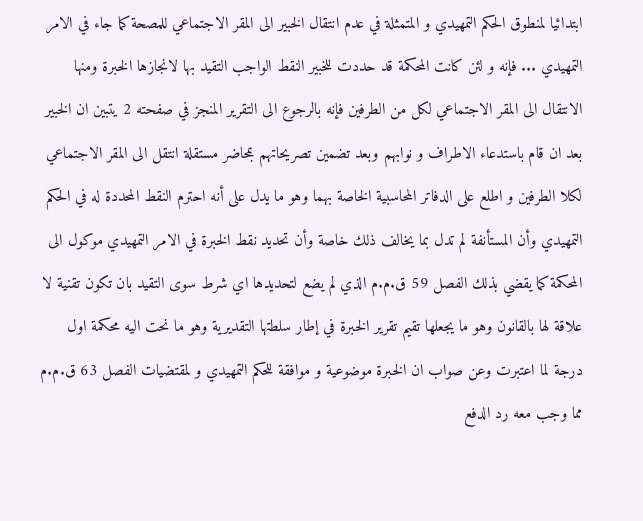ابتدائيا لمنطوق الحكم التمهيدي و المتمثلة في عدم انتقال الخبير الى المقر الاجتماعي للمصحة كما جاء في الامر التمهيدي ... فإنه و لئن كانت المحكمة قد حددت للخبير النقط الواجب التقيد بها لانجازها الخبرة ومنها الانتقال الى المقر الاجتماعي لكل من الطرفين فإنه بالرجوع الى التقرير المنجز في صفحته 2 يتبين ان الخبير بعد ان قام باستدعاء الاطراف و نوابهم وبعد تضمين تصريحاتهم بمحاضر مستقلة انتقل الى المقر الاجتماعي لكلا الطرفين و اطلع على الدفاتر المحاسبية الخاصة بهما وهو ما يدل على أنه احترم النقط المحددة له في الحكم التمهيدي وأن المستأنفة لم تدل بما يخالف ذلك خاصة وأن تحديد نقط الخبرة في الامر التمهيدي موكول الى المحكمة كما يقضي بذلك الفصل 59 ق.م.م الذي لم يضع لتحديدها اي شرط سوى التقيد بان تكون تقنية لا علاقة لها بالقانون وهو ما يجعلها تقيم تقرير الخبرة في إطار سلطتها التقديرية وهو ما نحت اليه محكمة اول درجة لما اعتبرت وعن صواب ان الخبرة موضوعية و موافقة للحكم التمهيدي و لمقتضيات الفصل 63 ق.م.م مما وجب معه رد الدفع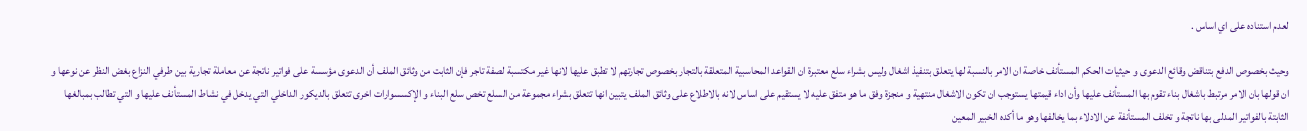لعدم استناده على اي اساس .

وحيث بخصوص الدفع بتناقض وقائع الدعوى و حيثيات الحكم المستأنف خاصة ان الامر بالنسبة لها يتعلق بتنفيذ اشغال وليس بشراء سلع معتبرة ان القواعد المحاسبية المتعلقة بالتجار بخصوص تجارتهم لا تطبق عليها لانها غير مكتسبة لصفة تاجر فإن الثابت من وثائق الملف أن الدعوى مؤسسة على فواتير ناتجة عن معاملة تجارية بين طرفي النزاع بغض النظر عن نوعها و ان قولها بان الامر مرتبط باشغال بناء تقوم بها المستأنف عليها وأن اداء قيمتها يستوجب ان تكون الاشغال منتهية و منجزة وفق ما هو متفق عليه لا يستقيم على اساس لانه بالاطلاع على وثائق الملف يتبين انها تتعلق بشراء مجموعة من السلع تخص سلع البناء و الإكسسوارات اخرى تتعلق بالديكور الداخلي التي يدخل في نشاط المستأنف عليها و التي تطالب بمبالغها الثابتة بالفواتير المدلى بها ناتجة و تخلف المستأنفة عن الادلاء بما يخالفها وهو ما أكده الخبير المعين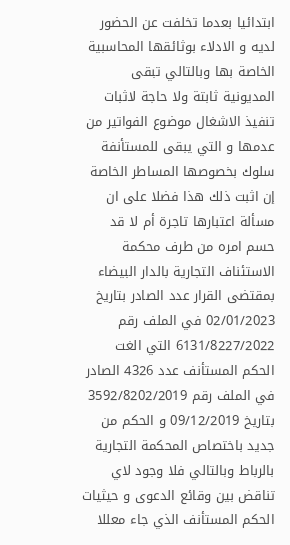ابتدائيا بعدما تخلفت عن الحضور لديه و الادلاء بوثائقها المحاسبية الخاصة بها وبالتالي تبقى المديونية ثابتة ولا حاجة لاثبات تنفيذ الاشغال موضوع الفواتير من عدمها و التي يبقى للمستأنفة سلوك بخصوصها المساطر الخاصة إن اثبت ذلك هذا فضلا على ان مسألة اعتبارها تاجرة أم لا قد حسم امره من طرف محكمة الاستئناف التجارية بالدار البيضاء بمقتضى القرار عدد الصادر بتاريخ 02/01/2023 في الملف رقم 6131/8227/2022 التي الغت الحكم المستأنف عدد 4326 الصادر في الملف رقم 3592/8202/2019 بتاريخ 09/12/2019 و الحكم من جديد باختصاص المحكمة التجارية بالرباط وبالتالي فلا وجود لاي تناقض بين وقائع الدعوى و حيثيات الحكم المستأنف الذي جاء معللا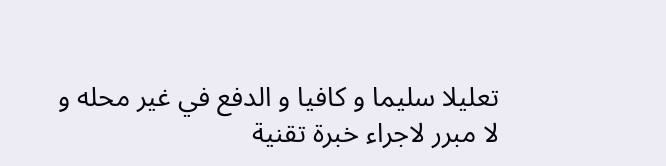تعليلا سليما و كافيا و الدفع في غير محله و لا مبرر لاجراء خبرة تقنية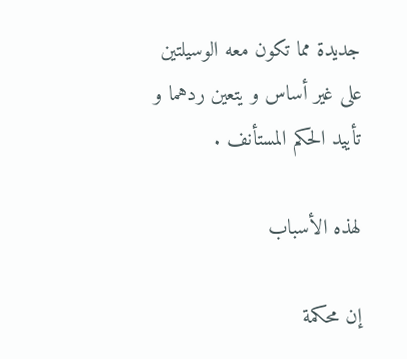جديدة مما تكون معه الوسيلتين على غير أساس و يتعين ردهما و تأييد الحكم المستأنف .

لهذه الأسباب

إن محكمة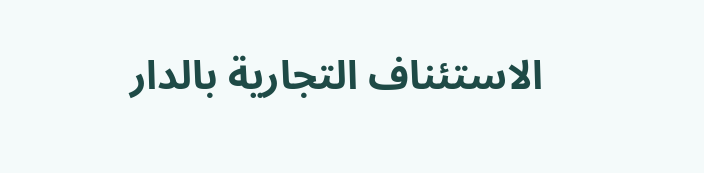الاستئناف التجارية بالدار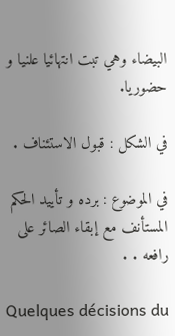البيضاء وهي تبت انتهائيا علنيا و حضوريا.

في الشكل : قبول الاستئناف .

في الموضوع : برده و تأييد الحكم المستأنف مع إبقاء الصائر على رافعه . .

Quelques décisions du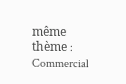même thème : Commercial